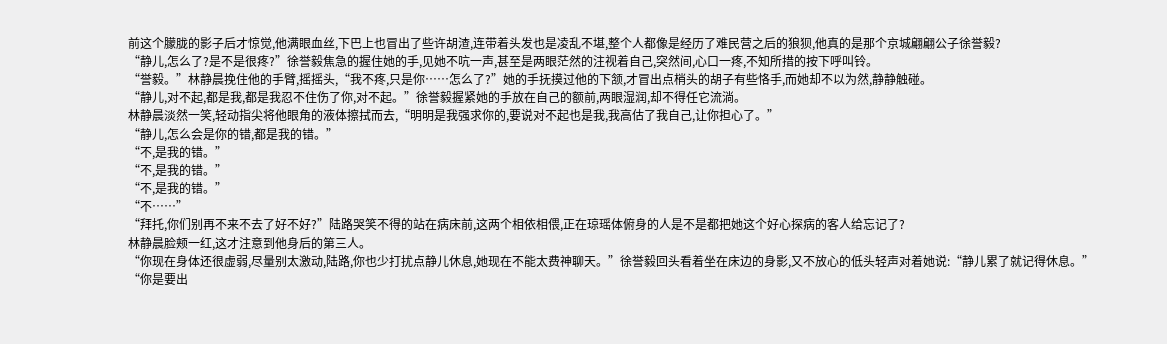前这个朦胧的影子后才惊觉,他满眼血丝,下巴上也冒出了些许胡渣,连带着头发也是凌乱不堪,整个人都像是经历了难民营之后的狼狈,他真的是那个京城翩翩公子徐誉毅?
“静儿,怎么了?是不是很疼?”徐誉毅焦急的握住她的手,见她不吭一声,甚至是两眼茫然的注视着自己,突然间,心口一疼,不知所措的按下呼叫铃。
“誉毅。”林静晨挽住他的手臂,摇摇头,“我不疼,只是你……怎么了?”她的手抚摸过他的下颔,才冒出点梢头的胡子有些恪手,而她却不以为然,静静触碰。
“静儿,对不起,都是我,都是我忍不住伤了你,对不起。”徐誉毅握紧她的手放在自己的额前,两眼湿润,却不得任它流淌。
林静晨淡然一笑,轻动指尖将他眼角的液体擦拭而去,“明明是我强求你的,要说对不起也是我,我高估了我自己,让你担心了。”
“静儿,怎么会是你的错,都是我的错。”
“不,是我的错。”
“不,是我的错。”
“不,是我的错。”
“不……”
“拜托,你们别再不来不去了好不好?”陆路哭笑不得的站在病床前,这两个相依相偎,正在琼瑶体俯身的人是不是都把她这个好心探病的客人给忘记了?
林静晨脸颊一红,这才注意到他身后的第三人。
“你现在身体还很虚弱,尽量别太激动,陆路,你也少打扰点静儿休息,她现在不能太费神聊天。”徐誉毅回头看着坐在床边的身影,又不放心的低头轻声对着她说:“静儿累了就记得休息。”
“你是要出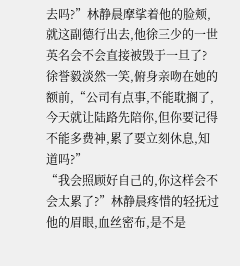去吗?”林静晨摩挲着他的脸颊,就这副德行出去,他徐三少的一世英名会不会直接被毁于一旦了?
徐誉毅淡然一笑,俯身亲吻在她的额前,“公司有点事,不能耽搁了,今天就让陆路先陪你,但你要记得不能多费神,累了要立刻休息,知道吗?”
“我会照顾好自己的,你这样会不会太累了?”林静晨疼惜的轻抚过他的眉眼,血丝密布,是不是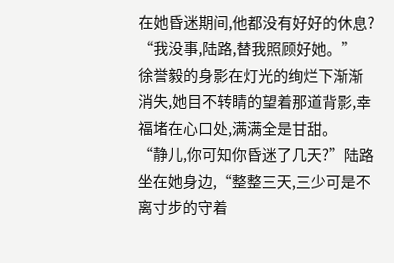在她昏迷期间,他都没有好好的休息?
“我没事,陆路,替我照顾好她。”
徐誉毅的身影在灯光的绚烂下渐渐消失,她目不转睛的望着那道背影,幸福堵在心口处,满满全是甘甜。
“静儿,你可知你昏迷了几天?”陆路坐在她身边,“整整三天,三少可是不离寸步的守着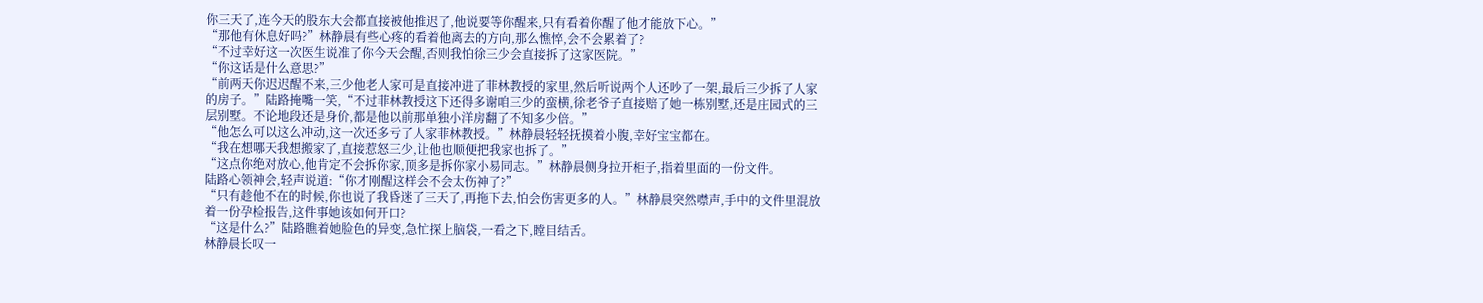你三天了,连今天的股东大会都直接被他推迟了,他说要等你醒来,只有看着你醒了他才能放下心。”
“那他有休息好吗?”林静晨有些心疼的看着他离去的方向,那么憔悴,会不会累着了?
“不过幸好这一次医生说准了你今天会醒,否则我怕徐三少会直接拆了这家医院。”
“你这话是什么意思?”
“前两天你迟迟醒不来,三少他老人家可是直接冲进了菲林教授的家里,然后听说两个人还吵了一架,最后三少拆了人家的房子。”陆路掩嘴一笑,“不过菲林教授这下还得多谢咱三少的蛮横,徐老爷子直接赔了她一栋别墅,还是庄园式的三层别墅。不论地段还是身价,都是他以前那单独小洋房翻了不知多少倍。”
“他怎么可以这么冲动,这一次还多亏了人家菲林教授。”林静晨轻轻抚摸着小腹,幸好宝宝都在。
“我在想哪天我想搬家了,直接惹怒三少,让他也顺便把我家也拆了。”
“这点你绝对放心,他肯定不会拆你家,顶多是拆你家小易同志。”林静晨侧身拉开柜子,指着里面的一份文件。
陆路心领神会,轻声说道:“你才刚醒这样会不会太伤神了?”
“只有趁他不在的时候,你也说了我昏迷了三天了,再拖下去,怕会伤害更多的人。”林静晨突然噤声,手中的文件里混放着一份孕检报告,这件事她该如何开口?
“这是什么?”陆路瞧着她脸色的异变,急忙探上脑袋,一看之下,瞠目结舌。
林静晨长叹一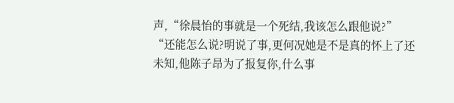声,“徐晨怡的事就是一个死结,我该怎么跟他说?”
“还能怎么说?明说了事,更何况她是不是真的怀上了还未知,他陈子昂为了报复你,什么事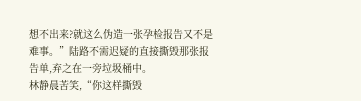想不出来?就这么伪造一张孕检报告又不是难事。”陆路不需迟疑的直接撕毁那张报告单,弃之在一旁垃圾桶中。
林静晨苦笑,“你这样撕毁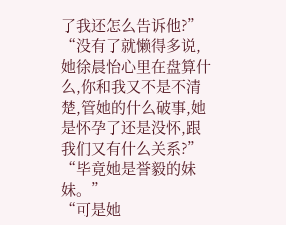了我还怎么告诉他?”
“没有了就懒得多说,她徐晨怡心里在盘算什么,你和我又不是不清楚,管她的什么破事,她是怀孕了还是没怀,跟我们又有什么关系?”
“毕竟她是誉毅的妹妹。”
“可是她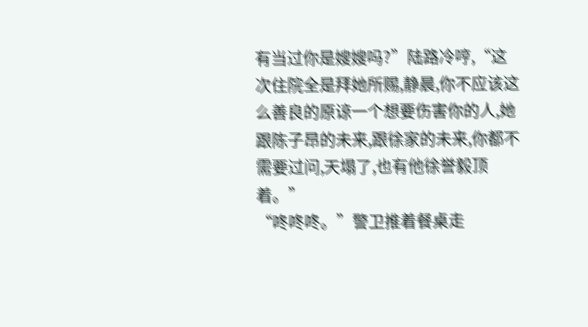有当过你是嫂嫂吗?”陆路冷哼,“这次住院全是拜她所赐,静晨,你不应该这么善良的原谅一个想要伤害你的人,她跟陈子昂的未来,跟徐家的未来,你都不需要过问,天塌了,也有他徐誉毅顶着。”
“咚咚咚。”警卫推着餐桌走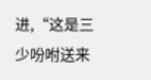进,“这是三少吩咐送来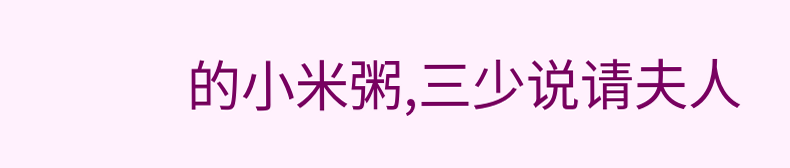的小米粥,三少说请夫人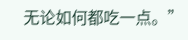无论如何都吃一点。”